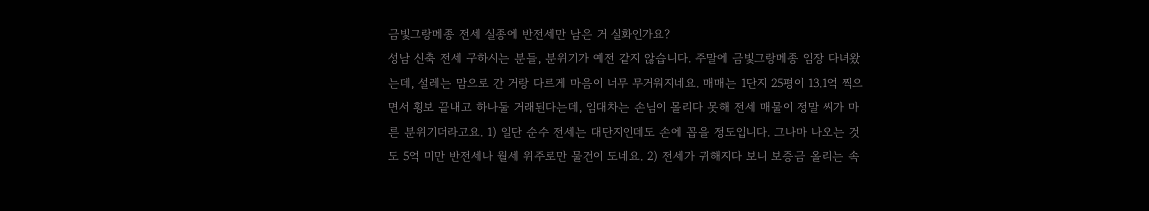금빛그랑메종 전세 실종에 반전세만 남은 거 실화인가요?
성남 신축 전세 구하시는 분들, 분위기가 예전 같지 않습니다. 주말에 금빛그랑메종 임장 다녀왔는데, 설레는 맘으로 간 거랑 다르게 마음이 너무 무거워지네요. 매매는 1단지 25평이 13.1억 찍으면서 횡보 끝내고 하나둘 거래된다는데, 임대차는 손님이 몰리다 못해 전세 매물이 정말 씨가 마른 분위기더라고요. 1) 일단 순수 전세는 대단지인데도 손에 꼽을 정도입니다. 그나마 나오는 것도 5억 미만 반전세나 월세 위주로만 물건이 도네요. 2) 전세가 귀해지다 보니 보증금 올리는 속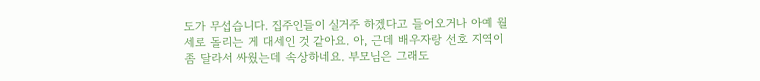도가 무섭습니다. 집주인들이 실거주 하겠다고 들어오거나 아예 월세로 돌리는 게 대세인 것 같아요. 아, 근데 배우자랑 선호 지역이 좀 달라서 싸웠는데 속상하네요. 부모님은 그래도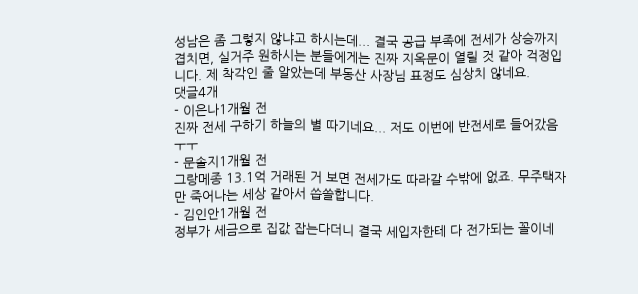성남은 좀 그렇지 않냐고 하시는데... 결국 공급 부족에 전세가 상승까지 겹치면, 실거주 원하시는 분들에게는 진짜 지옥문이 열릴 것 같아 걱정입니다. 제 착각인 줄 알았는데 부동산 사장님 표정도 심상치 않네요.
댓글4개
- 이은나1개월 전
진짜 전세 구하기 하늘의 별 따기네요... 저도 이번에 반전세로 들어갔음 ㅜㅜ
- 문솔지1개월 전
그랑메종 13.1억 거래된 거 보면 전세가도 따라갈 수밖에 없죠. 무주택자만 죽어나는 세상 같아서 씁쓸합니다.
- 김인안1개월 전
정부가 세금으로 집값 잡는다더니 결국 세입자한테 다 전가되는 꼴이네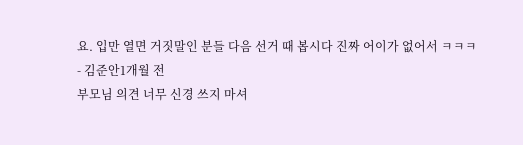요. 입만 열면 거짓말인 분들 다음 선거 때 봅시다 진짜 어이가 없어서 ㅋㅋㅋ
- 김준안1개월 전
부모님 의견 너무 신경 쓰지 마셔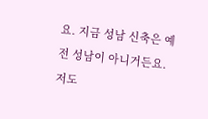요. 지금 성남 신축은 예전 성남이 아니거든요. 저도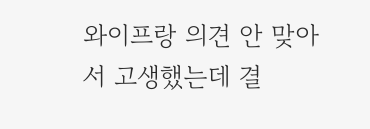와이프랑 의견 안 맞아서 고생했는데 결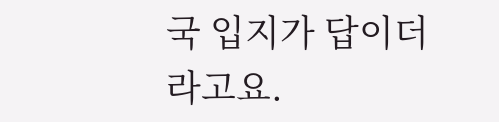국 입지가 답이더라고요.